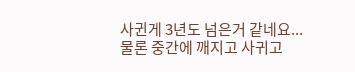사귄게 3년도 넘은거 같네요...
물론 중간에 깨지고 사귀고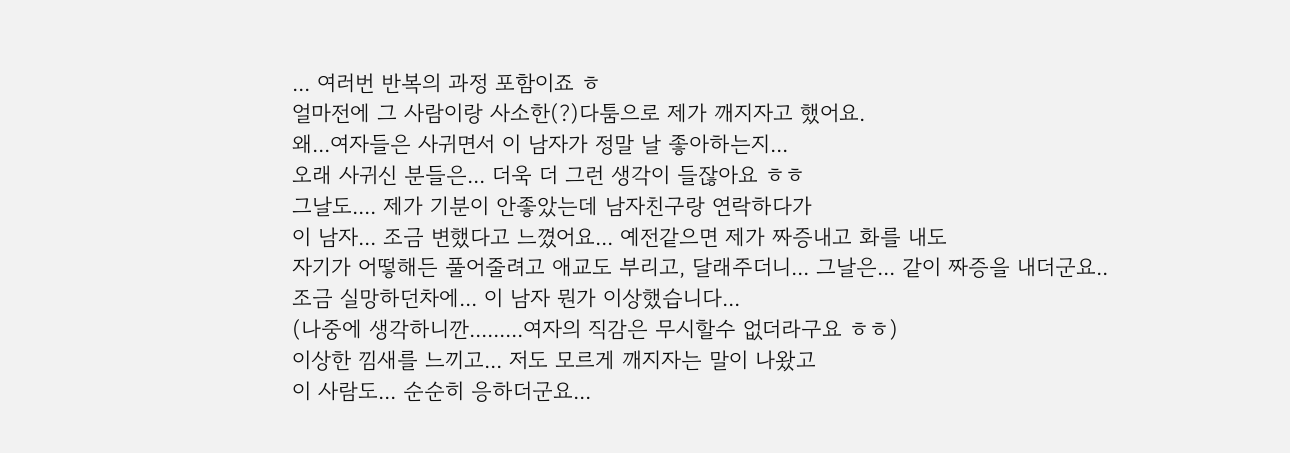... 여러번 반복의 과정 포함이죠 ㅎ
얼마전에 그 사람이랑 사소한(?)다툼으로 제가 깨지자고 했어요.
왜...여자들은 사귀면서 이 남자가 정말 날 좋아하는지...
오래 사귀신 분들은... 더욱 더 그런 생각이 들잖아요 ㅎㅎ
그날도.... 제가 기분이 안좋았는데 남자친구랑 연락하다가
이 남자... 조금 변했다고 느꼈어요... 예전같으면 제가 짜증내고 화를 내도
자기가 어떻해든 풀어줄려고 애교도 부리고, 달래주더니... 그날은... 같이 짜증을 내더군요..
조금 실망하던차에... 이 남자 뭔가 이상했습니다...
(나중에 생각하니깐.........여자의 직감은 무시할수 없더라구요 ㅎㅎ)
이상한 낌새를 느끼고... 저도 모르게 깨지자는 말이 나왔고
이 사람도... 순순히 응하더군요...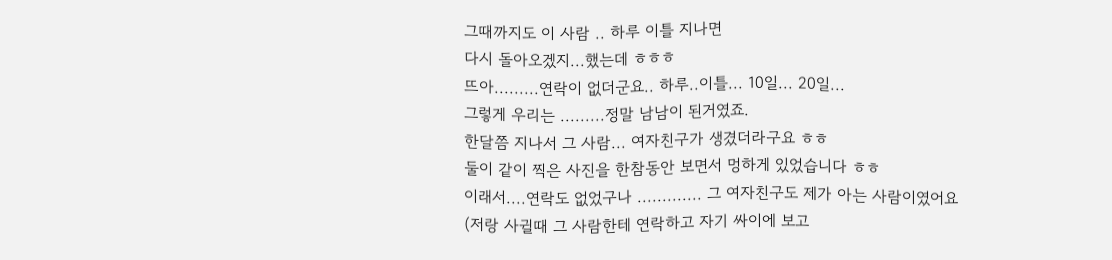그때까지도 이 사람 .. 하루 이틀 지나면
다시 돌아오겠지...했는데 ㅎㅎㅎ
뜨아.........연락이 없더군요.. 하루..이틀... 10일... 20일...
그렇게 우리는 .........정말 남남이 된거였죠.
한달쯤 지나서 그 사람... 여자친구가 생겼더라구요 ㅎㅎ
둘이 같이 찍은 사진을 한참동안 보면서 멍하게 있었습니다 ㅎㅎ
이래서....연락도 없었구나 ............. 그 여자친구도 제가 아는 사람이였어요
(저랑 사귈때 그 사람한테 연락하고 자기 싸이에 보고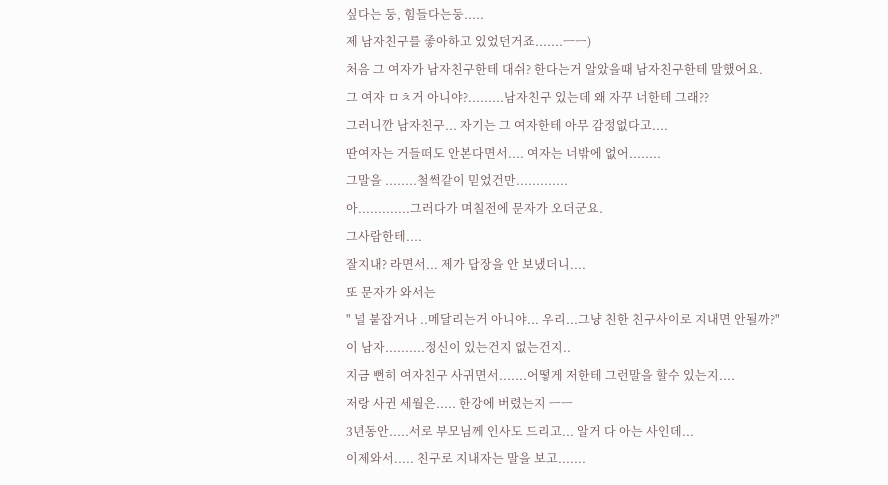싶다는 둥, 힘들다는둥.....
제 남자친구를 좋아하고 있었던거죠.......ㅡㅡ)
처음 그 여자가 남자친구한테 대쉬? 한다는거 알았을때 남자친구한테 말했어요.
그 여자 ㅁㅊ거 아니야?.........남자친구 있는데 왜 자꾸 너한테 그래??
그러니깐 남자친구... 자기는 그 여자한테 아무 감정없다고....
딴여자는 거들떠도 안본다면서.... 여자는 너밖에 없어........
그말을 ........철썩같이 믿었건만.............
아.............그러다가 며칠전에 문자가 오더군요.
그사람한테....
잘지내? 라면서... 제가 답장을 안 보냈더니....
또 문자가 와서는
" 널 붙잡거나 ..메달리는거 아니야... 우리...그냥 친한 친구사이로 지내면 안될까?"
이 남자..........정신이 있는건지 없는건지..
지금 뻔히 여자친구 사귀면서.......어떻게 저한테 그런말을 할수 있는지....
저랑 사귄 세월은..... 한강에 버렸는지 ㅡㅡ
3년동안.....서로 부모님께 인사도 드리고... 알거 다 아는 사인데...
이제와서..... 친구로 지내자는 말을 보고.......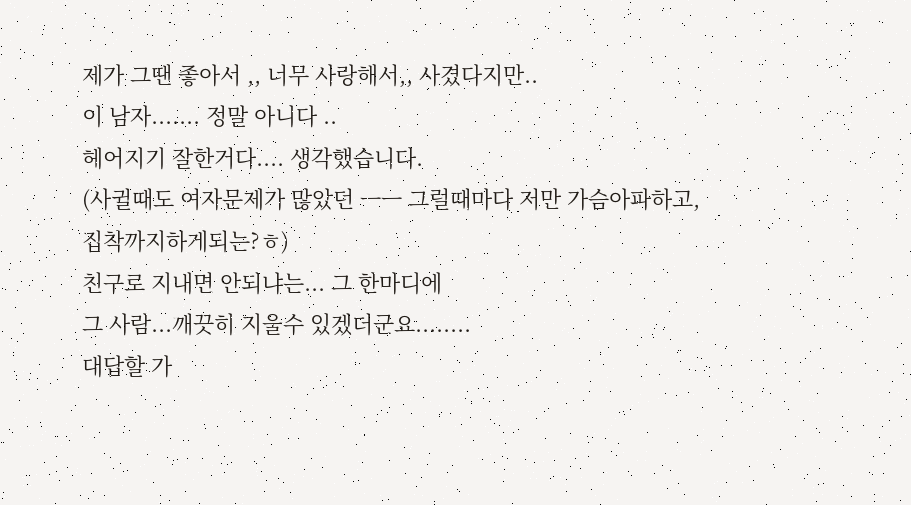제가 그땐 좋아서 ,, 너무 사랑해서,, 사겼다지만..
이 남자....... 정말 아니다 ..
헤어지기 잘한거다.... 생각했습니다.
(사귈때도 여자문제가 많았던 ㅡㅡ 그럴때마다 저만 가슴아파하고, 집착까지하게되는?ㅎ)
친구로 지내면 안되냐는... 그 한마디에
그 사람...깨끗히 지울수 있겠더군요........
대답할 가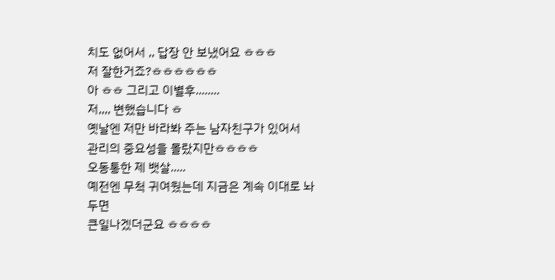치도 없어서 ,, 답장 안 보냈어요 ㅎㅎㅎ
저 잘한거죠?ㅎㅎㅎㅎㅎㅎ
아 ㅎㅎ 그리고 이별후........
저,,,, 변했습니다 ㅎ
옛날엔 저만 바라봐 주는 남자친구가 있어서
관리의 중요성을 몰랐지만ㅎㅎㅎㅎ
오동통한 제 뱃살.....
예전엔 무척 귀여웠는데 지금은 계속 이대로 놔두면
큰일나겠더군요 ㅎㅎㅎㅎ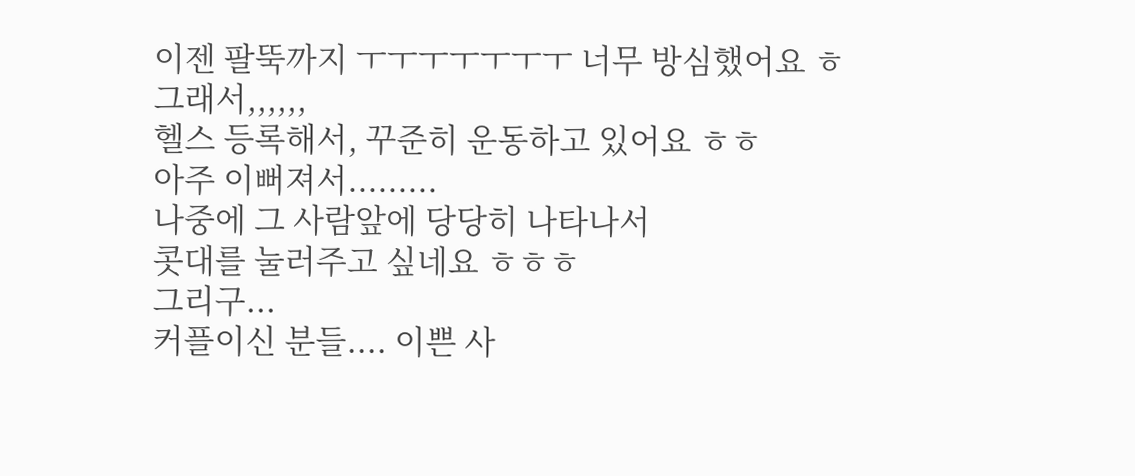이젠 팔뚝까지 ㅜㅜㅜㅜㅜㅜㅜ 너무 방심했어요 ㅎ
그래서,,,,,,
헬스 등록해서, 꾸준히 운동하고 있어요 ㅎㅎ
아주 이뻐져서.........
나중에 그 사람앞에 당당히 나타나서
콧대를 눌러주고 싶네요 ㅎㅎㅎ
그리구...
커플이신 분들.... 이쁜 사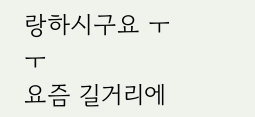랑하시구요 ㅜㅜ
요즘 길거리에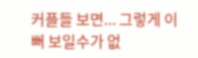커플들 보면... 그렇게 이뻐 보일수가 없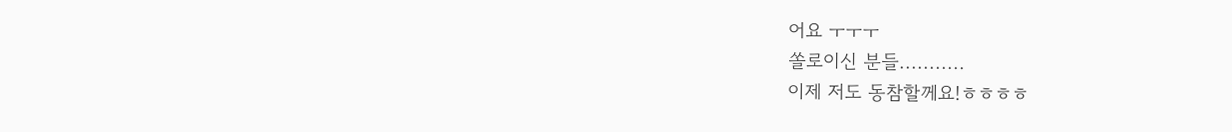어요 ㅜㅜㅜ
쏠로이신 분들...........
이제 저도 동참할께요!ㅎㅎㅎㅎ